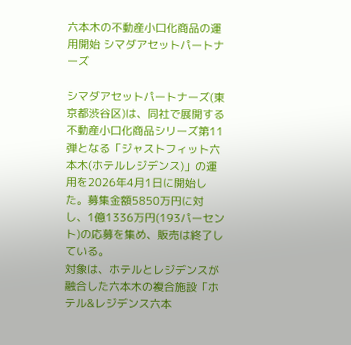六本木の不動産小口化商品の運用開始 シマダアセットパートナーズ

シマダアセットパートナーズ(東京都渋谷区)は、同社で展開する不動産小口化商品シリーズ第11弾となる「ジャストフィット六本木(ホテルレジデンス)」の運用を2026年4月1日に開始した。募集金額5850万円に対し、1億1336万円(193パーセント)の応募を集め、販売は終了している。
対象は、ホテルとレジデンスが融合した六本木の複合施設「ホテル&レジデンス六本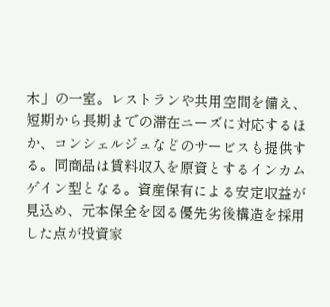木」の一室。レストランや共用空間を備え、短期から長期までの滞在ニーズに対応するほか、コンシェルジュなどのサービスも提供する。同商品は賃料収入を原資とするインカムゲイン型となる。資産保有による安定収益が見込め、元本保全を図る優先劣後構造を採用した点が投資家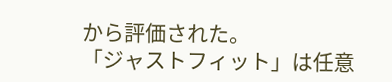から評価された。
「ジャストフィット」は任意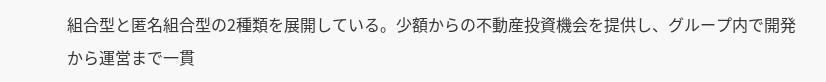組合型と匿名組合型の2種類を展開している。少額からの不動産投資機会を提供し、グループ内で開発から運営まで一貫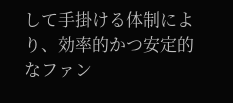して手掛ける体制により、効率的かつ安定的なファン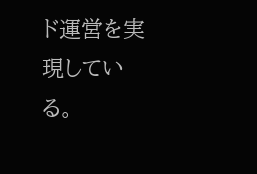ド運営を実現している。